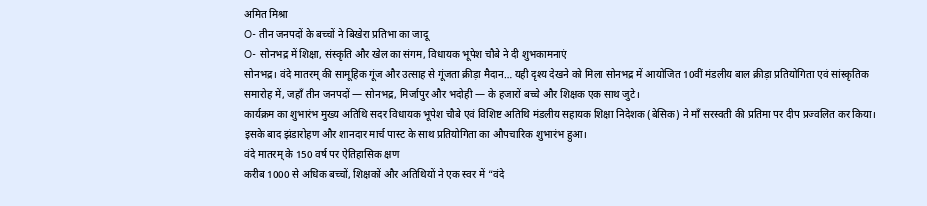अमित मिश्रा
O- तीन जनपदों के बच्चों ने बिखेरा प्रतिभा का जादू
O- सोनभद्र में शिक्षा, संस्कृति और खेल का संगम, विधायक भूपेश चौबे ने दी शुभकामनाएं
सोनभद्र। वंदे मातरम् की सामूहिक गूंज और उत्साह से गूंजता क्रीड़ा मैदान… यही दृश्य देखने को मिला सोनभद्र में आयोजित 10वीं मंडलीय बाल क्रीड़ा प्रतियोगिता एवं सांस्कृतिक समारोह में, जहाँ तीन जनपदों — सोनभद्र, मिर्जापुर और भदोही — के हजारों बच्चे और शिक्षक एक साथ जुटे।
कार्यक्रम का शुभारंभ मुख्य अतिथि सदर विधायक भूपेश चौबे एवं विशिष्ट अतिथि मंडलीय सहायक शिक्षा निदेशक (बेसिक) ने माँ सरस्वती की प्रतिमा पर दीप प्रज्वलित कर किया। इसके बाद झंडारोहण और शानदार मार्च पास्ट के साथ प्रतियोगिता का औपचारिक शुभारंभ हुआ।
वंदे मातरम् के 150 वर्ष पर ऐतिहासिक क्षण
करीब 1000 से अधिक बच्चों, शिक्षकों और अतिथियों ने एक स्वर में “वंदे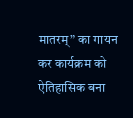मातरम्” का गायन कर कार्यक्रम को ऐतिहासिक बना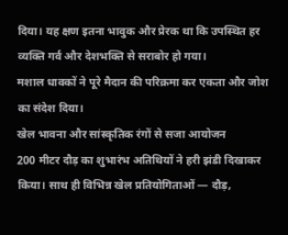दिया। यह क्षण इतना भावुक और प्रेरक था कि उपस्थित हर व्यक्ति गर्व और देशभक्ति से सराबोर हो गया।
मशाल धावकों ने पूरे मैदान की परिक्रमा कर एकता और जोश का संदेश दिया।
खेल भावना और सांस्कृतिक रंगों से सजा आयोजन
200 मीटर दौड़ का शुभारंभ अतिथियों ने हरी झंडी दिखाकर किया। साथ ही विभिन्न खेल प्रतियोगिताओं — दौड़,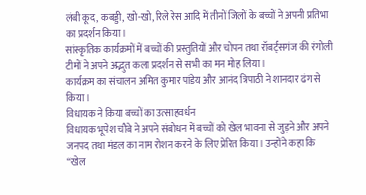लंबी कूद, कबड्डी, खो-खो, रिले रेस आदि में तीनों जिलों के बच्चों ने अपनी प्रतिभा का प्रदर्शन किया।
सांस्कृतिक कार्यक्रमों में बच्चों की प्रस्तुतियों और चोपन तथा रॉबर्ट्सगंज की रंगोली टीमों ने अपने अद्भुत कला प्रदर्शन से सभी का मन मोह लिया।
कार्यक्रम का संचालन अमित कुमार पांडेय और आनंद त्रिपाठी ने शानदार ढंग से किया।
विधायक ने किया बच्चों का उत्साहवर्धन
विधायक भूपेश चौबे ने अपने संबोधन में बच्चों को खेल भावना से जुड़ने और अपने जनपद तथा मंडल का नाम रोशन करने के लिए प्रेरित किया। उन्होंने कहा कि “खेल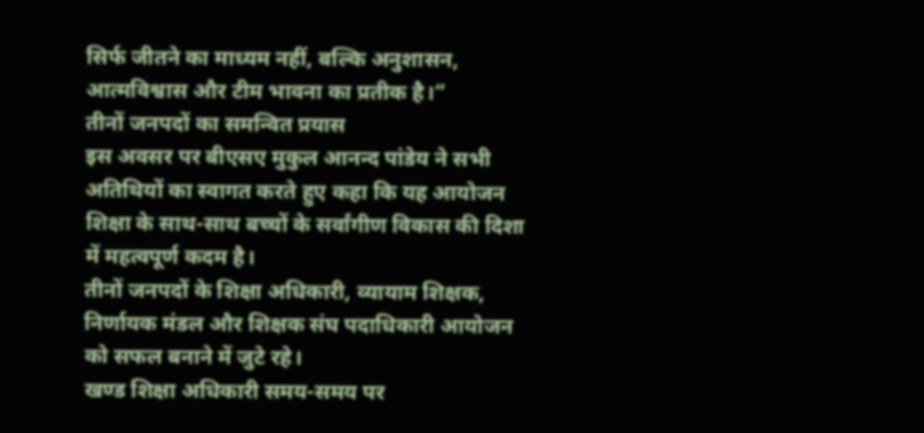सिर्फ जीतने का माध्यम नहीं, बल्कि अनुशासन, आत्मविश्वास और टीम भावना का प्रतीक है।”
तीनों जनपदों का समन्वित प्रयास
इस अवसर पर बीएसए मुकुल आनन्द पांडेय ने सभी अतिथियों का स्वागत करते हुए कहा कि यह आयोजन शिक्षा के साथ-साथ बच्चों के सर्वांगीण विकास की दिशा में महत्वपूर्ण कदम है।
तीनों जनपदों के शिक्षा अधिकारी, व्यायाम शिक्षक, निर्णायक मंडल और शिक्षक संघ पदाधिकारी आयोजन को सफल बनाने में जुटे रहे।
खण्ड शिक्षा अधिकारी समय-समय पर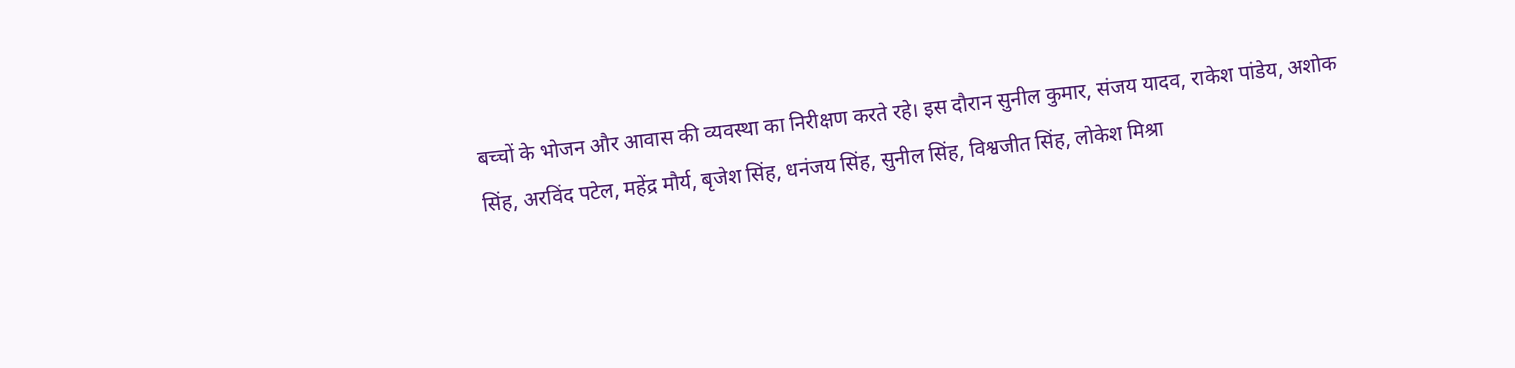बच्चों के भोजन और आवास की व्यवस्था का निरीक्षण करते रहे। इस दौरान सुनील कुमार, संजय यादव, राकेश पांडेय, अशोक सिंह, अरविंद पटेल, महेंद्र मौर्य, बृजेश सिंह, धनंजय सिंह, सुनील सिंह, विश्वजीत सिंह, लोकेश मिश्रा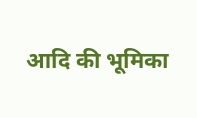आदि की भूमिका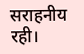सराहनीय रही।